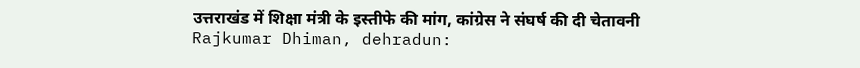उत्तराखंड में शिक्षा मंत्री के इस्तीफे की मांग, कांग्रेस ने संघर्ष की दी चेतावनी
Rajkumar Dhiman, dehradun: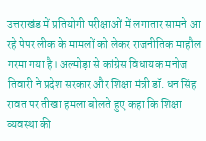उत्तराखंड में प्रतियोगी परीक्षाओं में लगातार सामने आ रहे पेपर लीक के मामलों को लेकर राजनीतिक माहौल गरमा गया है। अल्मोड़ा से कांग्रेस विधायक मनोज तिवारी ने प्रदेश सरकार और शिक्षा मंत्री डॉ. धन सिंह रावत पर तीखा हमला बोलते हुए कहा कि शिक्षा व्यवस्था की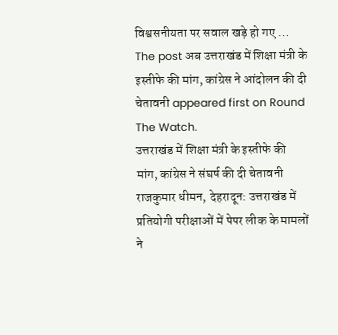विश्वसनीयता पर सवाल खड़े हो गए … The post अब उत्तराखंड में शिक्षा मंत्री के इस्तीफे की मांग, कांग्रेस ने आंदोलन की दी चेतावनी appeared first on Round The Watch.
उत्तराखंड में शिक्षा मंत्री के इस्तीफे की मांग, कांग्रेस ने संघर्ष की दी चेतावनी
राजकुमार धीमन, देहरादून: उत्तराखंड में प्रतियोगी परीक्षाओं में पेपर लीक के मामलों ने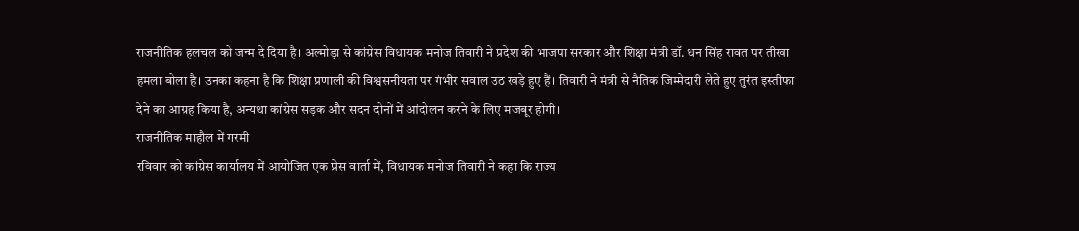राजनीतिक हलचल को जन्म दे दिया है। अल्मोड़ा से कांग्रेस विधायक मनोज तिवारी ने प्रदेश की भाजपा सरकार और शिक्षा मंत्री डॉ. धन सिंह रावत पर तीखा हमला बोला है। उनका कहना है कि शिक्षा प्रणाली की विश्वसनीयता पर गंभीर सवाल उठ खड़े हुए हैं। तिवारी ने मंत्री से नैतिक जिम्मेदारी लेते हुए तुरंत इस्तीफा देने का आग्रह किया है, अन्यथा कांग्रेस सड़क और सदन दोनों में आंदोलन करने के लिए मजबूर होगी।
राजनीतिक माहौल में गरमी
रविवार को कांग्रेस कार्यालय में आयोजित एक प्रेस वार्ता में, विधायक मनोज तिवारी ने कहा कि राज्य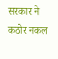सरकार ने कठोर नकल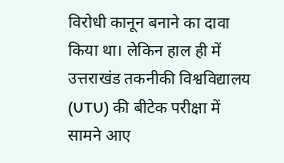विरोधी कानून बनाने का दावा किया था। लेकिन हाल ही में उत्तराखंड तकनीकी विश्वविद्यालय (UTU) की बीटेक परीक्षा में सामने आए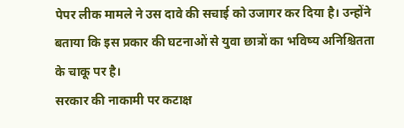पेपर लीक मामले ने उस दावे की सचाई को उजागर कर दिया है। उन्होंने बताया कि इस प्रकार की घटनाओं से युवा छात्रों का भविष्य अनिश्चितता के चाकू पर है।
सरकार की नाकामी पर कटाक्ष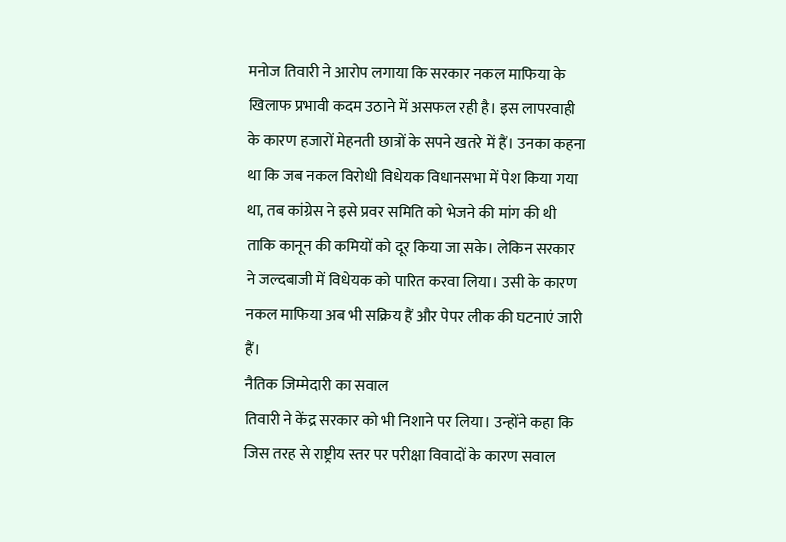मनोज तिवारी ने आरोप लगाया कि सरकार नकल माफिया के खिलाफ प्रभावी कदम उठाने में असफल रही है। इस लापरवाही के कारण हजारों मेहनती छात्रों के सपने खतरे में हैं। उनका कहना था कि जब नकल विरोधी विधेयक विधानसभा में पेश किया गया था, तब कांग्रेस ने इसे प्रवर समिति को भेजने की मांग की थी ताकि कानून की कमियों को दूर किया जा सके। लेकिन सरकार ने जल्दबाजी में विधेयक को पारित करवा लिया। उसी के कारण नकल माफिया अब भी सक्रिय हैं और पेपर लीक की घटनाएं जारी हैं।
नैतिक जिम्मेदारी का सवाल
तिवारी ने केंद्र सरकार को भी निशाने पर लिया। उन्होंने कहा कि जिस तरह से राष्ट्रीय स्तर पर परीक्षा विवादों के कारण सवाल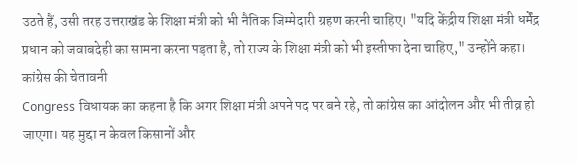उठते हैं, उसी तरह उत्तराखंड के शिक्षा मंत्री को भी नैतिक जिम्मेदारी ग्रहण करनी चाहिए। "यदि केंद्रीय शिक्षा मंत्री धर्मेंद्र प्रधान को जवाबदेही का सामना करना पड़ता है, तो राज्य के शिक्षा मंत्री को भी इस्तीफा देना चाहिए," उन्होंने कहा।
कांग्रेस की चेतावनी
Congress विधायक का कहना है कि अगर शिक्षा मंत्री अपने पद पर बने रहे, तो कांग्रेस का आंदोलन और भी तीव्र हो जाएगा। यह मुद्दा न केवल किसानों और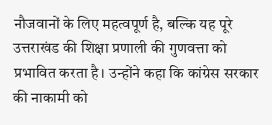नौजवानों के लिए महत्वपूर्ण है, बल्कि यह पूरे उत्तराखंड की शिक्षा प्रणाली की गुणवत्ता को प्रभावित करता है। उन्होंने कहा कि कांग्रेस सरकार की नाकामी को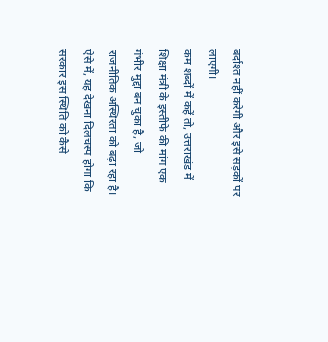बर्दाश्त नहीं करेगी और इसे सड़कों पर लाएगी।
कम शब्दों में कहें तो, उत्तराखंड में शिक्षा मंत्री के इस्तीफे की मांग एक गंभीर मुद्दा बन चुका है, जो राजनीतिक अस्थिरता को बढ़ा रहा है। ऐसे में, यह देखना दिलचस्प होगा कि सरकार इस स्थिति को कैसे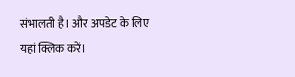संभालती है। और अपडेट के लिए यहां क्लिक करें।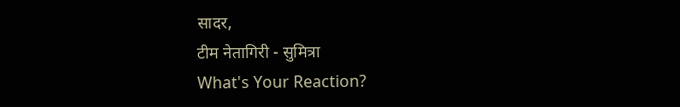सादर,
टीम नेतागिरी - सुमित्रा
What's Your Reaction?